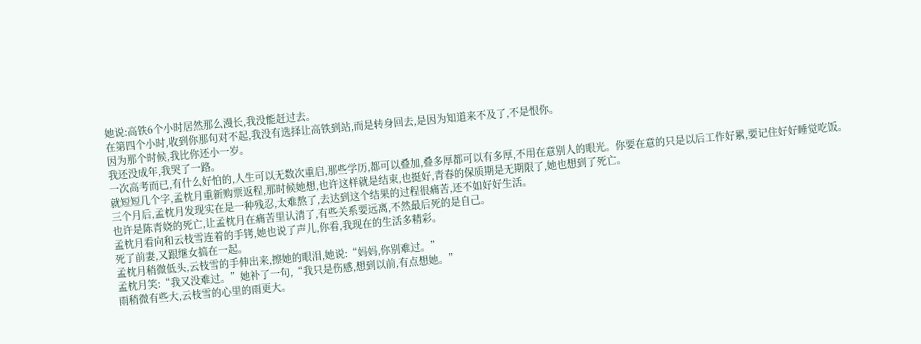她说:高铁6个小时居然那么漫长,我没能赶过去。
在第四个小时,收到你那句对不起,我没有选择让高铁到站,而是转身回去,是因为知道来不及了,不是恨你。
因为那个时候,我比你还小一岁。
我还没成年,我哭了一路。
一次高考而已,有什么好怕的,人生可以无数次重启,那些学历,都可以叠加,叠多厚都可以有多厚,不用在意别人的眼光。你要在意的只是以后工作好累,要记住好好睡觉吃饭。
就短短几个字,孟枕月重新购票返程,那时候她想,也许这样就是结束,也挺好,青春的保质期是无期限了,她也想到了死亡。
三个月后,孟枕月发现实在是一种残忍,太难熬了,去达到这个结果的过程很痛苦,还不如好好生活。
也许是陈青娆的死亡,让孟枕月在痛苦里认清了,有些关系要远离,不然最后死的是自己。
孟枕月看向和云枝雪连着的手铐,她也说了声儿,你看,我现在的生活多精彩。
死了前妻,又跟继女搞在一起。
孟枕月稍微低头,云枝雪的手伸出来,擦她的眼泪,她说:“妈妈,你别难过。”
孟枕月笑:“我又没难过。”她补了一句,“我只是伤感,想到以前,有点想她。”
雨稍微有些大,云枝雪的心里的雨更大。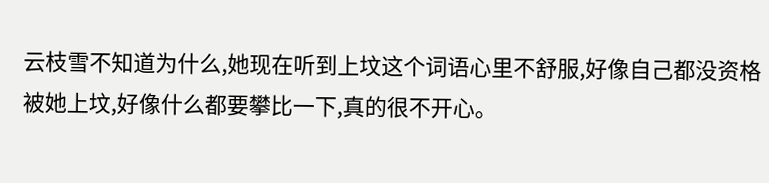云枝雪不知道为什么,她现在听到上坟这个词语心里不舒服,好像自己都没资格被她上坟,好像什么都要攀比一下,真的很不开心。